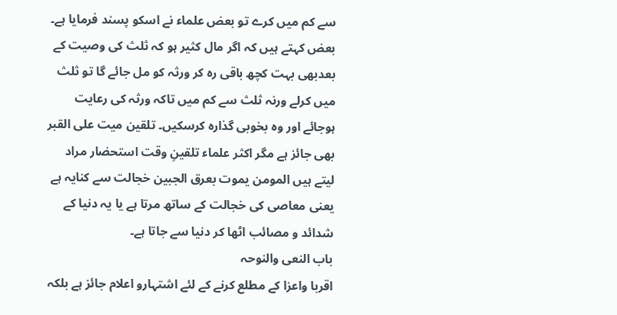سے کم میں کرے تو بعض علماء نے اسکو پسند فرمایا ہے۔ بعض کہتے ہیں کہ اگر مال کثیر ہو کہ ثلث کی وصیت کے بعدبھی بہت کچھ باقی رہ کر ورثہ کو مل جائے گا تو ثلث میں کرلے ورنہ ثلث سے کم میں تاکہ ورثہ کی رعایت ہوجائے اور وہ بخوبی گذارہ کرسکیں۔ تلقین میت علی القبر بھی جائز ہے مگر اکثر علماء تلقینِ وقت استحضار مراد لیتے ہیں المومن یموت بعرق الجبین خجالت سے کنایہ ہے یعنی معاصی کی خجالت کے ساتھ مرتا ہے یا یہ دنیا کے شدائد و مصائب اٹھا کر دنیا سے جاتا ہے۔
باب النعی والنوحہ
اقربا واعزا کے مطلع کرنے کے لئے اشتہارو اعلام جائز ہے بلکہ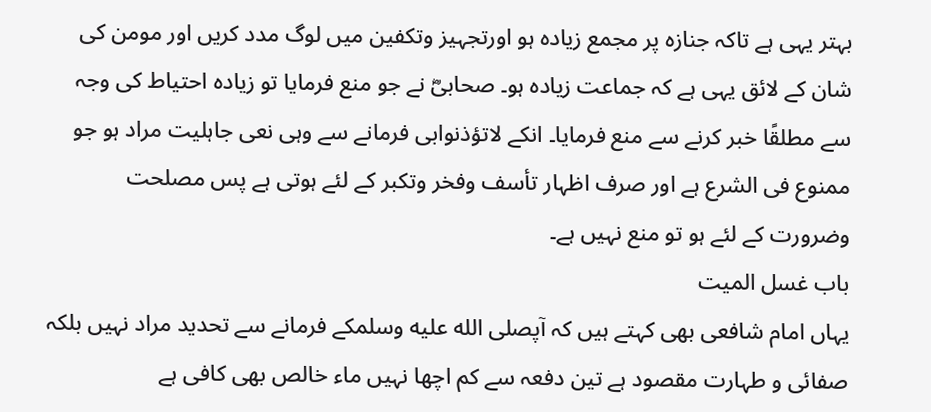بہتر یہی ہے تاکہ جنازہ پر مجمع زیادہ ہو اورتجہیز وتکفین میں لوگ مدد کریں اور مومن کی شان کے لائق یہی ہے کہ جماعت زیادہ ہو۔ صحابیؓ نے جو منع فرمایا تو زیادہ احتیاط کی وجہ سے مطلقًا خبر کرنے سے منع فرمایا۔ انکے لاتؤذنوابی فرمانے سے وہی نعی جاہلیت مراد ہو جو ممنوع فی الشرع ہے اور صرف اظہار تأسف وفخر وتکبر کے لئے ہوتی ہے پس مصلحت وضرورت کے لئے ہو تو منع نہیں ہے۔
باب غسل المیت
یہاں امام شافعی بھی کہتے ہیں کہ آپصلى الله عليه وسلمکے فرمانے سے تحدید مراد نہیں بلکہ صفائی و طہارت مقصود ہے تین دفعہ سے کم اچھا نہیں ماء خالص بھی کافی ہے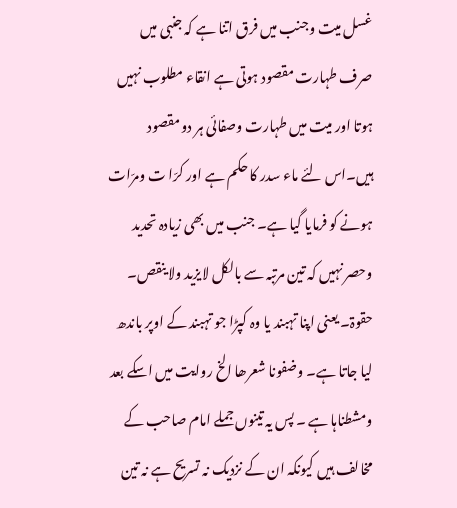غسل میت وجنب میں فرق اتنا ہے کہ جنبی میں صرف طہارت مقصود ہوتی ہے انقاء مطلوب نہیں ہوتا اور میت میں طہارت وصفائی ہر دو مقصود ہیں۔اس لئے ماء سدر کا حکم ہے اور کرّا ت ومرّات ہونے کو فرمایا گیا ہے۔ جنب میں بھی زیادہ تحدید وحصر نہیں کہ تین مرتبہ سے بالکل لایزید ولا ینقص۔ حقوۃ۔ یعنی اپنا تہبند یا وہ کپڑا جو تہبند کے اوپر باندھ لیا جاتا ہے۔ وضفونا شعرھا الخ روایت میں اسکے بعد ومشطناہا ہے ۔ پس یہ تینوں جملے امام صاحب کے مخالف ہیں کیونکہ ان کے نزدیک نہ تسریح ہے نہ تین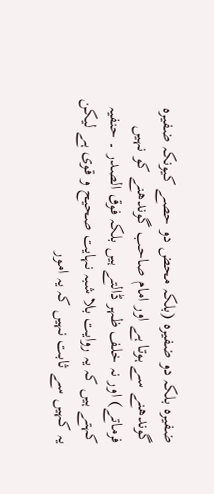ضفیرہ بلکہ دو ضفیرہ (بلکہ محض دو حصے کیونکہ ضفیرہ گوندھنے سے ہوتا ہے اور امام صاحب گوندھنے کو نہیں فرماتے) اور نہ خلف ظہر ڈالتے ہیں بلکہ فوق الصدر ۔ حنفیہ کہتے ہیں کہ یہ روایت بلا شبہ نہایت صحیح و قوی ہے لیکن یہ کہیں سے ثابت نہیں کہ یہ امور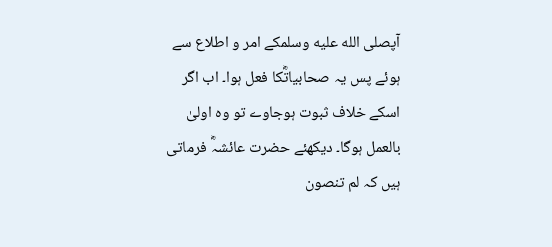آپصلى الله عليه وسلمکے امر و اطلاع سے ہوئے پس یہ صحابیاتؓکا فعل ہوا۔ اب اگر اسکے خلاف ثبوت ہوجاوے تو وہ اولیٰ بالعمل ہوگا۔ دیکھئے حضرت عائشہؓ فرماتی ہیں کہ لم تنصون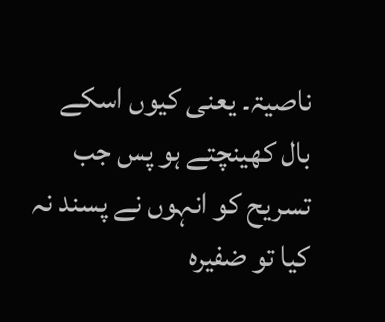ناصیۃ۔ یعنی کیوں اسکے بال کھینچتے ہو پس جب تسریح کو انہوں نے پسند نہ کیا تو ضفیرہ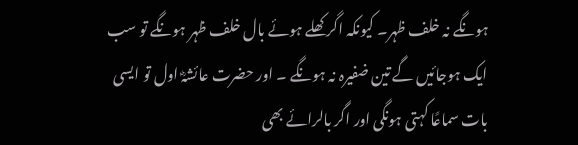ہونگے نہ خلف ظہر۔ کیونکہ اگر کھلے ہوئے بال خلف ظہر ہونگے تو سب ایک ہوجائیں گے تین ضفیرہ نہ ہونگے ۔ اور حضرت عائشہؓ اول تو ایسی بات سماعًا کہتی ہونگی اور اگر بالرائے بھی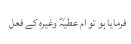فرمایا ہو تو ام عطیہؓ وغیرہ کے فعل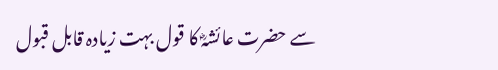سے حضرت عائشہؓ کا قول بہت زیادہ قابل قبول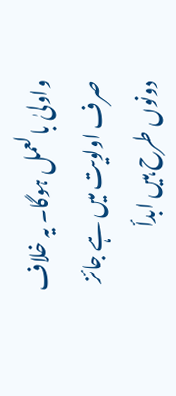واولیٰ بالعمل ہوگا۔ یہ خلاف صرف اولویت میں ہے جائز دونوں طرح ہیں ابدأ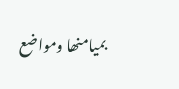بمیامنھا ومواضع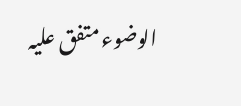الوضوء متفق علیہ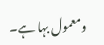ومعمول بہا ہے۔